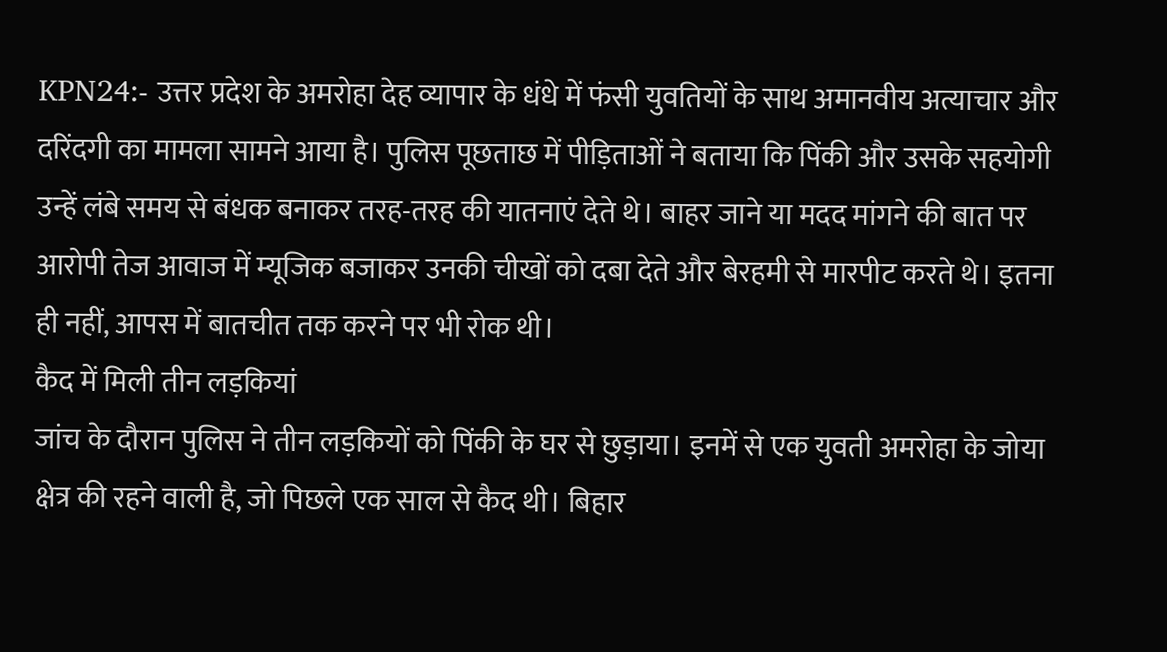KPN24:- उत्तर प्रदेश के अमरोहा देह व्यापार के धंधे में फंसी युवतियों के साथ अमानवीय अत्याचार और दरिंदगी का मामला सामने आया है। पुलिस पूछताछ में पीड़िताओं ने बताया कि पिंकी और उसके सहयोगी उन्हें लंबे समय से बंधक बनाकर तरह-तरह की यातनाएं देते थे। बाहर जाने या मदद मांगने की बात पर आरोपी तेज आवाज में म्यूजिक बजाकर उनकी चीखों को दबा देते और बेरहमी से मारपीट करते थे। इतना ही नहीं, आपस में बातचीत तक करने पर भी रोक थी।
कैद में मिली तीन लड़कियां
जांच के दौरान पुलिस ने तीन लड़कियों को पिंकी के घर से छुड़ाया। इनमें से एक युवती अमरोहा के जोया क्षेत्र की रहने वाली है, जो पिछले एक साल से कैद थी। बिहार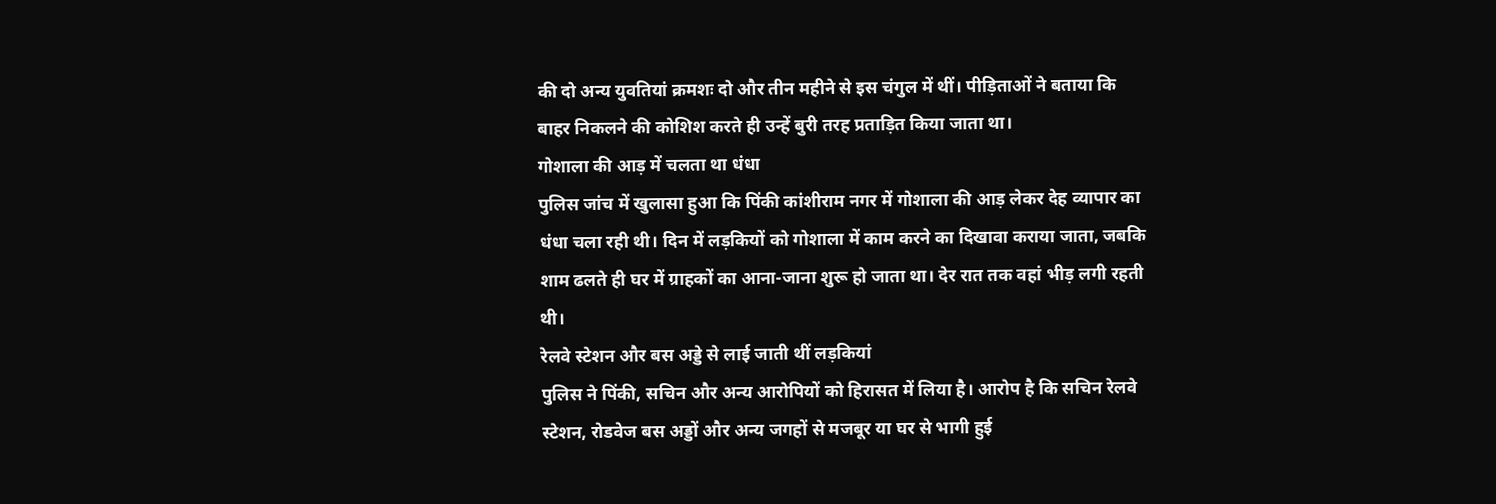की दो अन्य युवतियां क्रमशः दो और तीन महीने से इस चंगुल में थीं। पीड़िताओं ने बताया कि बाहर निकलने की कोशिश करते ही उन्हें बुरी तरह प्रताड़ित किया जाता था।
गोशाला की आड़ में चलता था धंधा
पुलिस जांच में खुलासा हुआ कि पिंकी कांशीराम नगर में गोशाला की आड़ लेकर देह व्यापार का धंधा चला रही थी। दिन में लड़कियों को गोशाला में काम करने का दिखावा कराया जाता, जबकि शाम ढलते ही घर में ग्राहकों का आना-जाना शुरू हो जाता था। देर रात तक वहां भीड़ लगी रहती थी।
रेलवे स्टेशन और बस अड्डे से लाई जाती थीं लड़कियां
पुलिस ने पिंकी, सचिन और अन्य आरोपियों को हिरासत में लिया है। आरोप है कि सचिन रेलवे स्टेशन, रोडवेज बस अड्डों और अन्य जगहों से मजबूर या घर से भागी हुई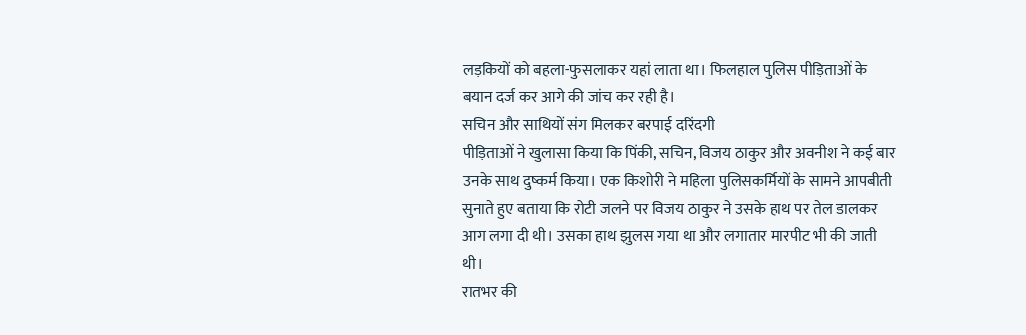लड़कियों को बहला-फुसलाकर यहां लाता था। फिलहाल पुलिस पीड़िताओं के बयान दर्ज कर आगे की जांच कर रही है।
सचिन और साथियों संग मिलकर बरपाई दरिंदगी
पीड़िताओं ने खुलासा किया कि पिंकी, सचिन, विजय ठाकुर और अवनीश ने कई बार उनके साथ दुष्कर्म किया। एक किशोरी ने महिला पुलिसकर्मियों के सामने आपबीती सुनाते हुए बताया कि रोटी जलने पर विजय ठाकुर ने उसके हाथ पर तेल डालकर आग लगा दी थी। उसका हाथ झुलस गया था और लगातार मारपीट भी की जाती थी।
रातभर की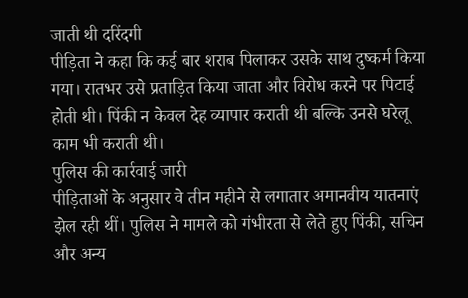जाती थी दरिंदगी
पीड़िता ने कहा कि कई बार शराब पिलाकर उसके साथ दुष्कर्म किया गया। रातभर उसे प्रताड़ित किया जाता और विरोध करने पर पिटाई होती थी। पिंकी न केवल देह व्यापार कराती थी बल्कि उनसे घरेलू काम भी कराती थी।
पुलिस की कार्रवाई जारी
पीड़िताओं के अनुसार वे तीन महीने से लगातार अमानवीय यातनाएं झेल रही थीं। पुलिस ने मामले को गंभीरता से लेते हुए पिंकी, सचिन और अन्य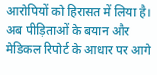आरोपियों को हिरासत में लिया है। अब पीड़िताओं के बयान और मेडिकल रिपोर्ट के आधार पर आगे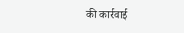की कार्रवाई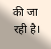की जा रही है।